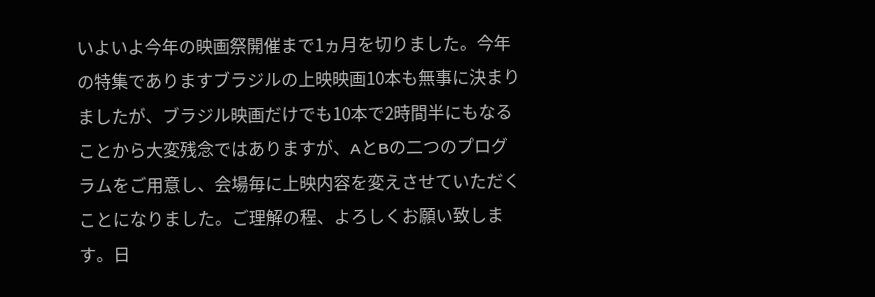いよいよ今年の映画祭開催まで1ヵ月を切りました。今年の特集でありますブラジルの上映映画10本も無事に決まりましたが、ブラジル映画だけでも10本で2時間半にもなることから大変残念ではありますが、AとBの二つのプログラムをご用意し、会場毎に上映内容を変えさせていただくことになりました。ご理解の程、よろしくお願い致します。日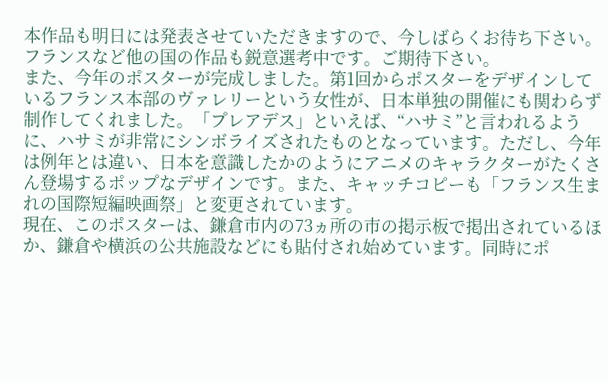本作品も明日には発表させていただきますので、今しばらくお待ち下さい。フランスなど他の国の作品も鋭意選考中です。ご期待下さい。
また、今年のポスターが完成しました。第1回からポスターをデザインしているフランス本部のヴァレリーという女性が、日本単独の開催にも関わらず制作してくれました。「プレアデス」といえば、“ハサミ”と言われるように、ハサミが非常にシンボライズされたものとなっています。ただし、今年は例年とは違い、日本を意識したかのようにアニメのキャラクターがたくさん登場するポップなデザインです。また、キャッチコピーも「フランス生まれの国際短編映画祭」と変更されています。
現在、このポスターは、鎌倉市内の73ヵ所の市の掲示板で掲出されているほか、鎌倉や横浜の公共施設などにも貼付され始めています。同時にポ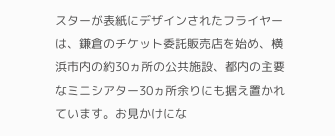スターが表紙にデザインされたフライヤーは、鎌倉のチケット委託販売店を始め、横浜市内の約30ヵ所の公共施設、都内の主要なミニシアター30ヵ所余りにも据え置かれています。お見かけにな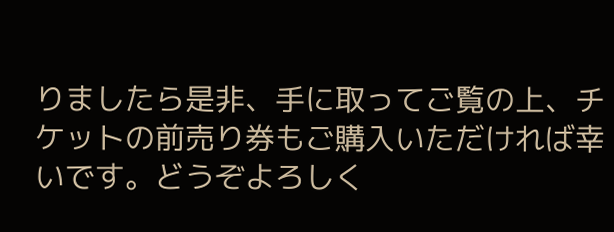りましたら是非、手に取ってご覧の上、チケットの前売り券もご購入いただければ幸いです。どうぞよろしく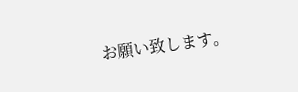お願い致します。